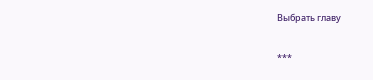Выбрать главу

***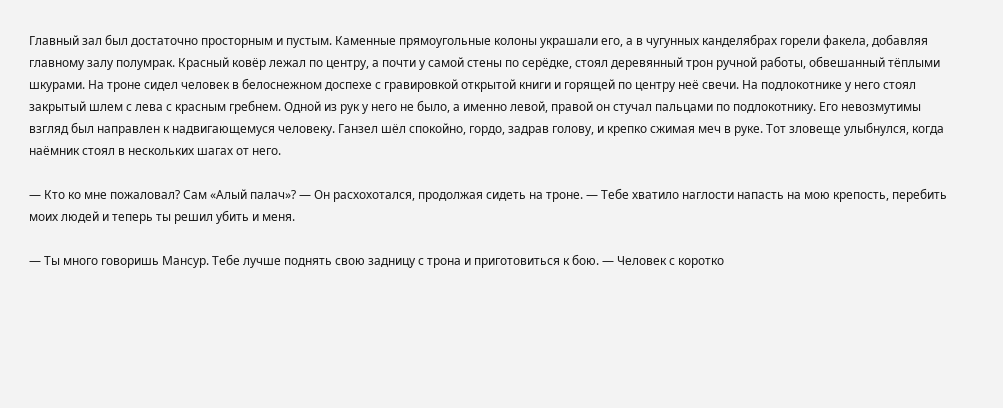Главный зал был достаточно просторным и пустым. Каменные прямоугольные колоны украшали его, а в чугунных канделябрах горели факела, добавляя главному залу полумрак. Красный ковёр лежал по центру, а почти у самой стены по серёдке, стоял деревянный трон ручной работы, обвешанный тёплыми шкурами. На троне сидел человек в белоснежном доспехе с гравировкой открытой книги и горящей по центру неё свечи. На подлокотнике у него стоял закрытый шлем с лева с красным гребнем. Одной из рук у него не было, а именно левой, правой он стучал пальцами по подлокотнику. Его невозмутимы взгляд был направлен к надвигающемуся человеку. Ганзел шёл спокойно, гордо, задрав голову, и крепко сжимая меч в руке. Тот зловеще улыбнулся, когда наёмник стоял в нескольких шагах от него.

— Кто ко мне пожаловал? Сам «Алый палач»? — Он расхохотался, продолжая сидеть на троне. — Тебе хватило наглости напасть на мою крепость, перебить моих людей и теперь ты решил убить и меня.

— Ты много говоришь Мансур. Тебе лучше поднять свою задницу с трона и приготовиться к бою. — Человек с коротко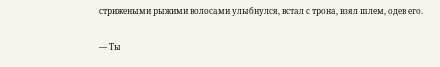стрижеными рыжими волосами улыбнулся, встал с трона, взял шлем, одев его.

— Ты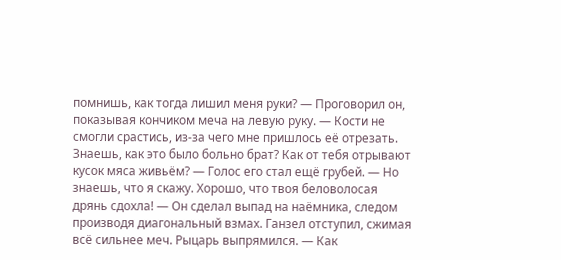помнишь, как тогда лишил меня руки? — Проговорил он, показывая кончиком меча на левую руку. — Кости не смогли срастись, из-за чего мне пришлось её отрезать. Знаешь, как это было больно брат? Как от тебя отрывают кусок мяса живьём? — Голос его стал ещё грубей. — Но знаешь, что я скажу. Хорошо, что твоя беловолосая дрянь сдохла! — Он сделал выпад на наёмника, следом производя диагональный взмах. Ганзел отступил, сжимая всё сильнее меч. Рыцарь выпрямился. — Как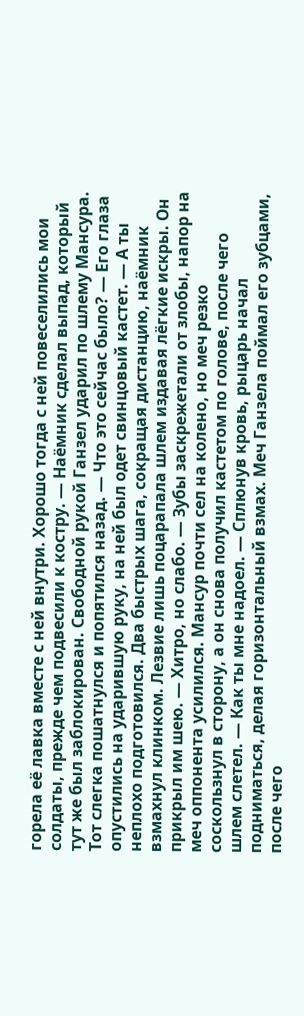горела её лавка вместе с ней внутри. Хорошо тогда с ней повеселились мои солдаты, прежде чем подвесили к костру. — Наёмник сделал выпад, который тут же был заблокирован. Свободной рукой Ганзел ударил по шлему Мансура. Тот слегка пошатнулся и попятился назад. — Что это сейчас было? — Его глаза опустились на ударившую руку, на ней был одет свинцовый кастет. — А ты неплохо подготовился. Два быстрых шага, сокращая дистанцию, наёмник взмахнул клинком. Лезвие лишь поцарапала шлем издавая лёгкие искры. Он прикрыл им шею. — Хитро, но слабо. — Зубы заскрежетали от злобы, напор на меч оппонента усилился. Мансур почти сел на колено, но меч резко соскользнул в сторону, а он снова получил кастетом по голове, после чего шлем слетел. — Как ты мне надоел. — Сплюнув кровь, рыцарь начал подниматься, делая горизонтальный взмах. Меч Ганзела поймал его зубцами, после чего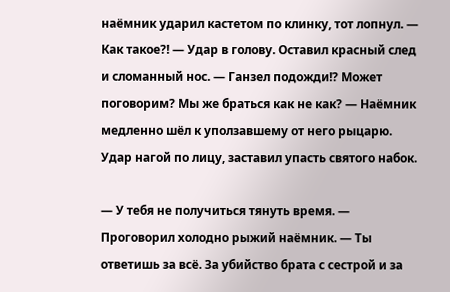наёмник ударил кастетом по клинку, тот лопнул. — Как такое?! — Удар в голову. Оставил красный след и сломанный нос. — Ганзел подожди!? Может поговорим? Мы же браться как не как? — Наёмник медленно шёл к уползавшему от него рыцарю. Удар нагой по лицу, заставил упасть святого набок.

— У тебя не получиться тянуть время. — Проговорил холодно рыжий наёмник. — Ты ответишь за всё. За убийство брата с сестрой и за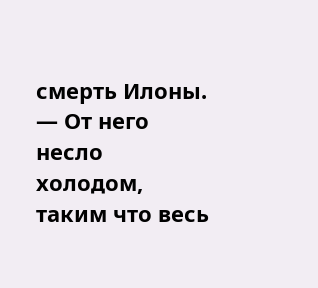смерть Илоны. — От него несло холодом, таким что весь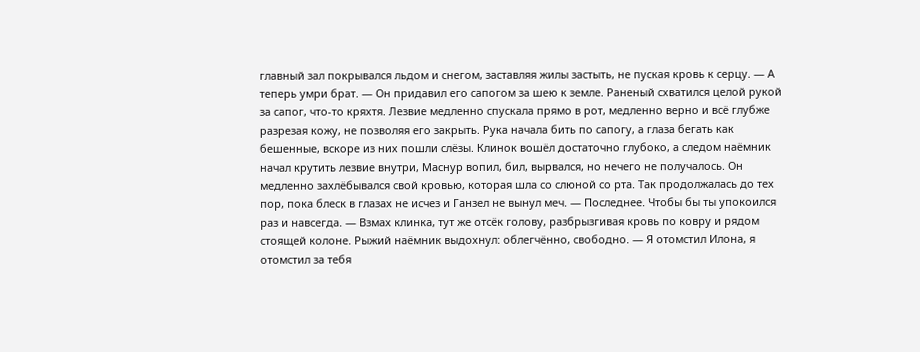главный зал покрывался льдом и снегом, заставляя жилы застыть, не пуская кровь к серцу. — А теперь умри брат. — Он придавил его сапогом за шею к земле. Раненый схватился целой рукой за сапог, что-то кряхтя. Лезвие медленно спускала прямо в рот, медленно верно и всё глубже разрезая кожу, не позволяя его закрыть. Рука начала бить по сапогу, а глаза бегать как бешенные, вскоре из них пошли слёзы. Клинок вошёл достаточно глубоко, а следом наёмник начал крутить лезвие внутри, Маснур вопил, бил, вырвался, но нечего не получалось. Он медленно захлёбывался свой кровью, которая шла со слюной со рта. Так продолжалась до тех пор, пока блеск в глазах не исчез и Ганзел не вынул меч. — Последнее. Чтобы бы ты упокоился раз и навсегда. — Взмах клинка, тут же отсёк голову, разбрызгивая кровь по ковру и рядом стоящей колоне. Рыжий наёмник выдохнул: облегчённо, свободно. — Я отомстил Илона, я отомстил за тебя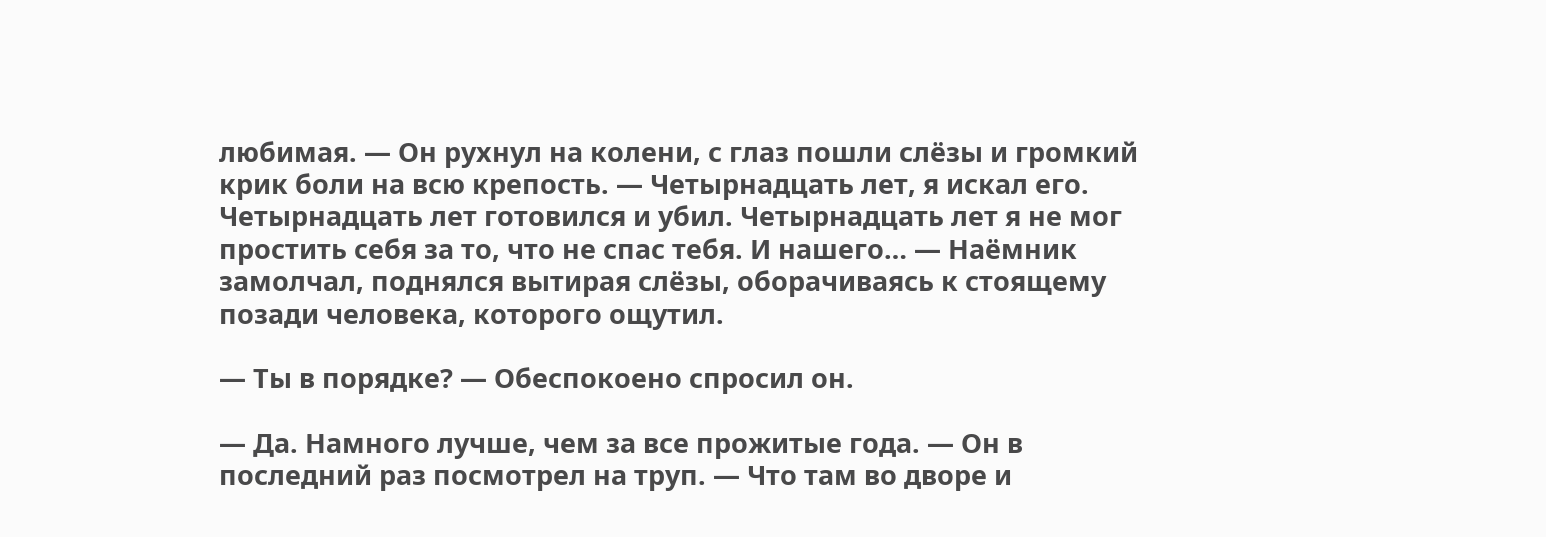любимая. — Он рухнул на колени, с глаз пошли слёзы и громкий крик боли на всю крепость. — Четырнадцать лет, я искал его. Четырнадцать лет готовился и убил. Четырнадцать лет я не мог простить себя за то, что не спас тебя. И нашего… — Наёмник замолчал, поднялся вытирая слёзы, оборачиваясь к стоящему позади человека, которого ощутил.

— Ты в порядке? — Обеспокоено спросил он.

— Да. Намного лучше, чем за все прожитые года. — Он в последний раз посмотрел на труп. — Что там во дворе и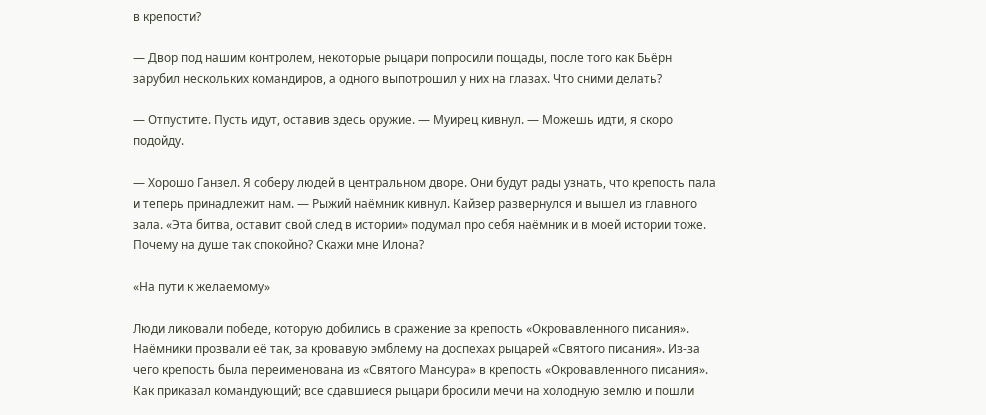в крепости?

— Двор под нашим контролем, некоторые рыцари попросили пощады, после того как Бьёрн зарубил нескольких командиров, а одного выпотрошил у них на глазах. Что сними делать?

— Отпустите. Пусть идут, оставив здесь оружие. — Муирец кивнул. — Можешь идти, я скоро подойду.

— Хорошо Ганзел. Я соберу людей в центральном дворе. Они будут рады узнать, что крепость пала и теперь принадлежит нам. — Рыжий наёмник кивнул. Кайзер развернулся и вышел из главного зала. «Эта битва, оставит свой след в истории» подумал про себя наёмник и в моей истории тоже. Почему на душе так спокойно? Скажи мне Илона?

«На пути к желаемому»

Люди ликовали победе, которую добились в сражение за крепость «Окровавленного писания». Наёмники прозвали её так, за кровавую эмблему на доспехах рыцарей «Святого писания». Из-за чего крепость была переименована из «Святого Мансура» в крепость «Окровавленного писания». Как приказал командующий; все сдавшиеся рыцари бросили мечи на холодную землю и пошли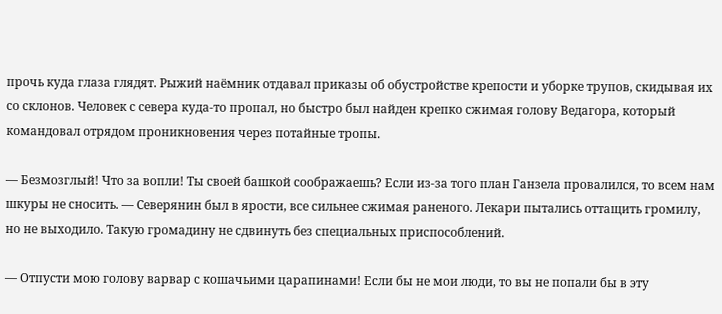прочь куда глаза глядят. Рыжий наёмник отдавал приказы об обустройстве крепости и уборке трупов, скидывая их со склонов. Человек с севера куда-то пропал, но быстро был найден крепко сжимая голову Ведагора, который командовал отрядом проникновения через потайные тропы.

— Безмозглый! Что за вопли! Ты своей башкой соображаешь? Если из-за того план Ганзела провалился, то всем нам шкуры не сносить. — Северянин был в ярости, все сильнее сжимая раненого. Лекари пытались оттащить громилу, но не выходило. Такую громадину не сдвинуть без специальных приспособлений.

— Отпусти мою голову варвар с кошачьими царапинами! Если бы не мои люди, то вы не попали бы в эту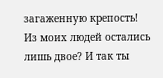загаженную крепость! Из моих людей остались лишь двое? И так ты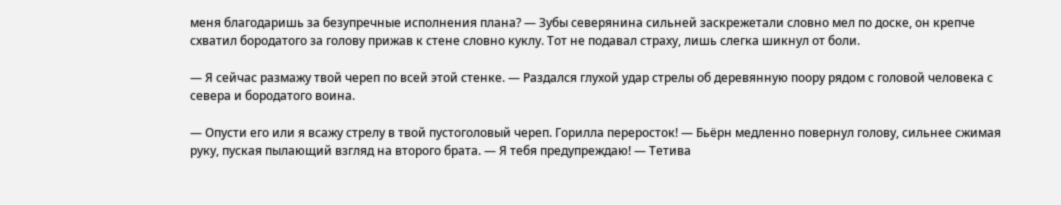меня благодаришь за безупречные исполнения плана? — Зубы северянина сильней заскрежетали словно мел по доске, он крепче схватил бородатого за голову прижав к стене словно куклу. Тот не подавал страху, лишь слегка шикнул от боли.

— Я сейчас размажу твой череп по всей этой стенке. — Раздался глухой удар стрелы об деревянную поору рядом с головой человека с севера и бородатого воина.

— Опусти его или я всажу стрелу в твой пустоголовый череп. Горилла переросток! — Бьёрн медленно повернул голову, сильнее сжимая руку, пуская пылающий взгляд на второго брата. — Я тебя предупреждаю! — Тетива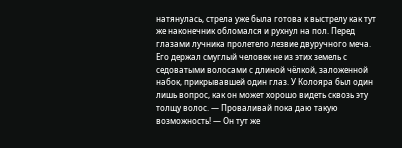натянулась, стрела уже была готова к выстрелу как тут же наконечник обломался и рухнул на пол. Перед глазами лучника пролетело лезвие двуручного меча. Его держал смуглый человек не из этих земель с седоватыми волосами с длиной чёлкой, заложенной набок, прикрывавшей один глаз. У Колояра был один лишь вопрос, как он может хорошо видеть сквозь эту толщу волос. — Проваливай пока даю такую возможность! — Он тут же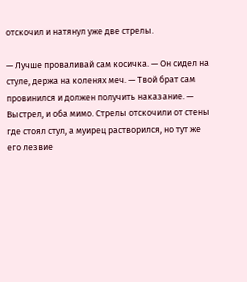отскочил и натянул уже две стрелы.

— Лучше проваливай сам косичка. — Он сидел на стуле, держа на коленях меч. — Твой брат сам провинился и должен получить наказание. — Выстрел, и оба мимо. Стрелы отскочили от стены где стоял стул, а муирец растворился, но тут же его лезвие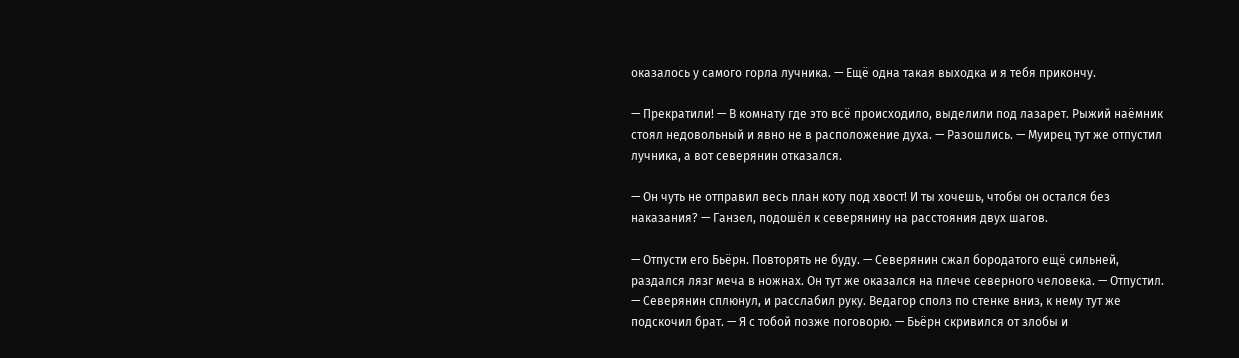оказалось у самого горла лучника. — Ещё одна такая выходка и я тебя прикончу.

— Прекратили! — В комнату где это всё происходило, выделили под лазарет. Рыжий наёмник стоял недовольный и явно не в расположение духа. — Разошлись. — Муирец тут же отпустил лучника, а вот северянин отказался.

— Он чуть не отправил весь план коту под хвост! И ты хочешь, чтобы он остался без наказания? — Ганзел, подошёл к северянину на расстояния двух шагов.

— Отпусти его Бьёрн. Повторять не буду. — Северянин сжал бородатого ещё сильней, раздался лязг меча в ножнах. Он тут же оказался на плече северного человека. — Отпустил. — Северянин сплюнул, и расслабил руку. Ведагор сполз по стенке вниз, к нему тут же подскочил брат. — Я с тобой позже поговорю. — Бьёрн скривился от злобы и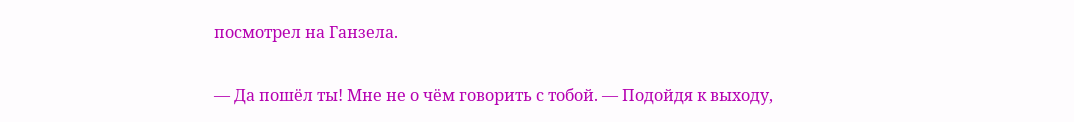посмотрел на Ганзела.

— Да пошёл ты! Мне не о чём говорить с тобой. — Подойдя к выходу,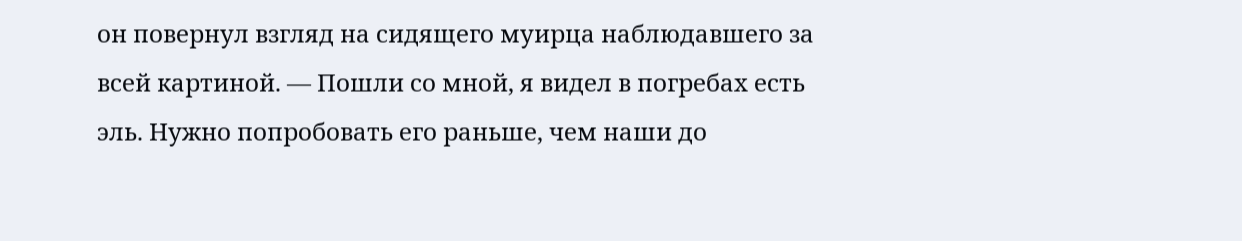он повернул взгляд на сидящего муирца наблюдавшего за всей картиной. — Пошли со мной, я видел в погребах есть эль. Нужно попробовать его раньше, чем наши до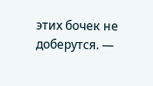этих бочек не доберутся. —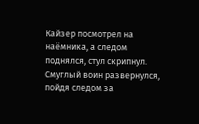Кайзер посмотрел на наёмника, а следом поднялся, стул скрипнул. Смуглый воин развернулся, пойдя следом за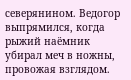северянином. Ведогор выпрямился, когда рыжий наёмник убирал меч в ножны, провожая взглядом.